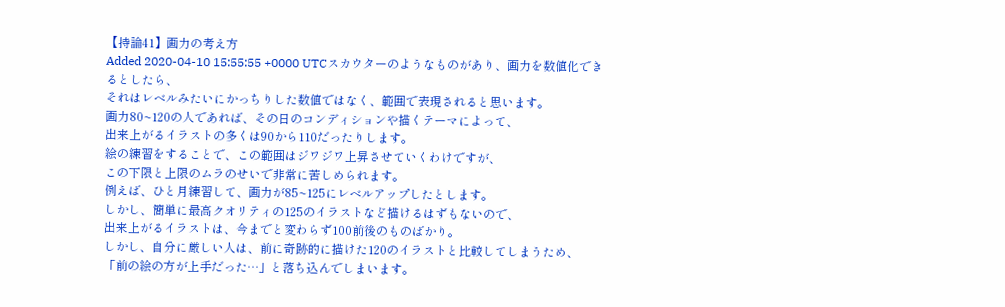【持論41】画力の考え方
Added 2020-04-10 15:55:55 +0000 UTCスカウターのようなものがあり、画力を数値化できるとしたら、
それはレベルみたいにかっちりした数値ではなく、範囲で表現されると思います。
画力80~120の人であれば、その日のコンディションや描くテーマによって、
出来上がるイラストの多くは90から110だったりします。
絵の練習をすることで、この範囲はジワジワ上昇させていくわけですが、
この下限と上限のムラのせいで非常に苦しめられます。
例えば、ひと月練習して、画力が85~125にレベルアップしたとします。
しかし、簡単に最高クオリティの125のイラストなど描けるはずもないので、
出来上がるイラストは、今までと変わらず100前後のものばかり。
しかし、自分に厳しい人は、前に奇跡的に描けた120のイラストと比較してしまうため、
「前の絵の方が上手だった…」と落ち込んでしまいます。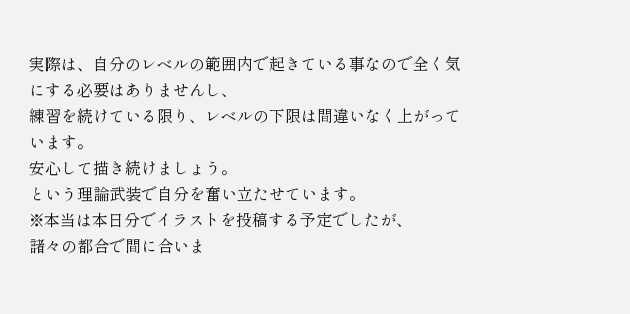実際は、自分のレベルの範囲内で起きている事なので全く気にする必要はありませんし、
練習を続けている限り、レベルの下限は間違いなく上がっています。
安心して描き続けましょう。
という理論武装で自分を奮い立たせています。
※本当は本日分でイラストを投稿する予定でしたが、
諸々の都合で間に合いま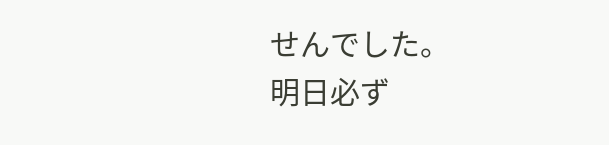せんでした。
明日必ず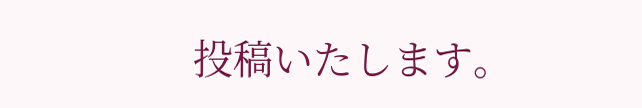投稿いたします。